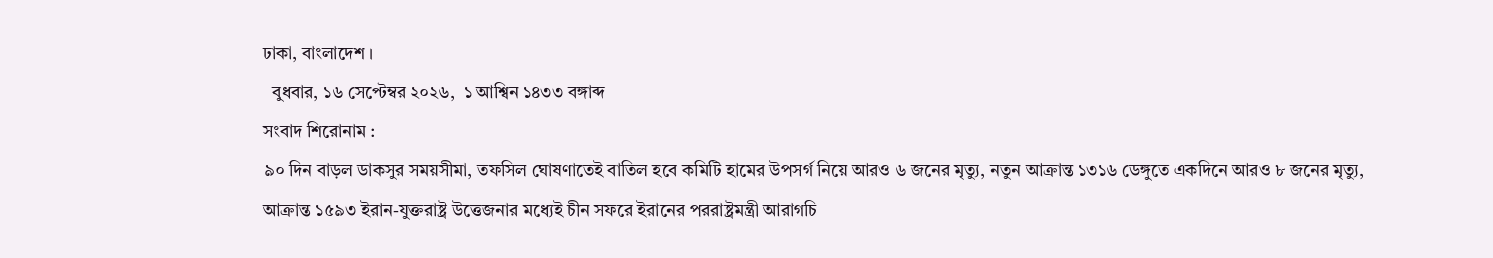ঢাকা, বাংলাদেশ ।
  বুধবার, ১৬ সেপ্টেম্বর ২০২৬,  ১ আশ্বিন ১৪৩৩ বঙ্গাব্দ
সংবাদ শিরোনাম :
৯০ দিন বাড়ল ডাকসুর সময়সীমা, তফসিল ঘোষণাতেই বাতিল হবে কমিটি হামের উপসর্গ নিয়ে আরও ৬ জনের মৃত্যু, নতুন আক্রান্ত ১৩১৬ ডেঙ্গুতে একদিনে আরও ৮ জনের মৃত্যু, আক্রান্ত ১৫৯৩ ইরান-যুক্তরাষ্ট্র উত্তেজনার মধ্যেই চীন সফরে ইরানের পররাষ্ট্রমন্ত্রী আরাগচি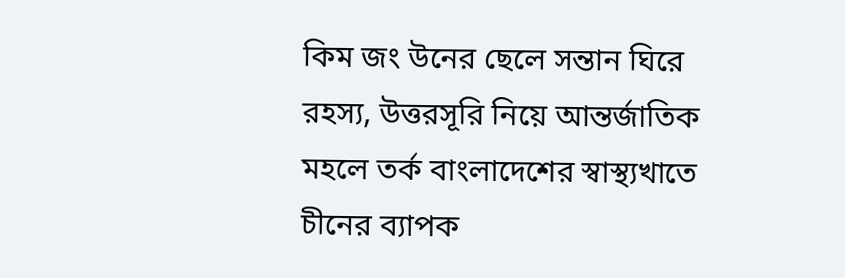কিম জং উনের ছেলে সন্তান ঘিরে রহস্য, উত্তরসূরি নিয়ে আন্তর্জাতিক মহলে তর্ক বাংলাদেশের স্বাস্থ্যখাতে চীনের ব্যাপক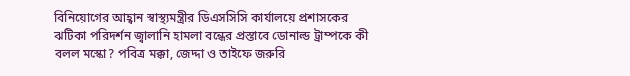বিনিয়োগের আহ্বান স্বাস্থ্যমন্ত্রীর ডিএসসিসি কার্যালয়ে প্রশাসকের ঝটিকা পরিদর্শন জ্বালানি হামলা বন্ধের প্রস্তাবে ডোনাল্ড ট্রাম্পকে কী বলল মস্কো? পবিত্র মক্কা, জেদ্দা ও তাইফে জরুরি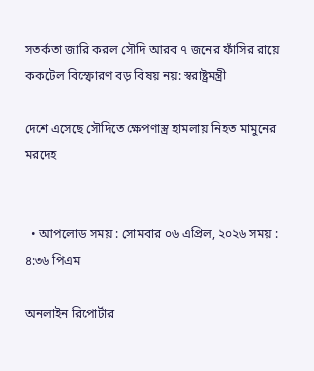সতর্কতা জারি করল সৌদি আরব ৭ জনের ফাঁসির রায়ে ককটেল বিস্ফোরণ বড় বিষয় নয়: স্বরাষ্ট্রমন্ত্রী

দেশে এসেছে সৌদিতে ক্ষেপণাস্ত্র হামলায় নিহত মামুনের মরদেহ


  • আপলোড সময় : সোমবার ০৬ এপ্রিল, ২০২৬ সময় : ৪:৩৬ পিএম

অনলাইন রিপোর্টার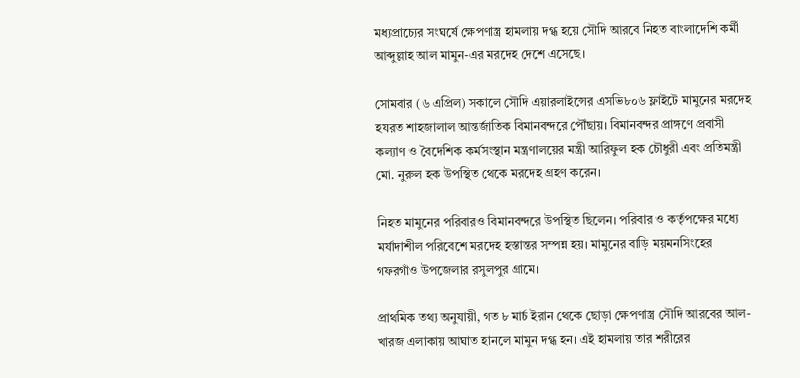মধ্যপ্রাচ্যের সংঘর্ষে ক্ষেপণাস্ত্র হামলায় দগ্ধ হয়ে সৌদি আরবে নিহত বাংলাদেশি কর্মী আব্দুল্লাহ আল মামুন-এর মরদেহ দেশে এসেছে।

সোমবার (৬ এপ্রিল) সকালে সৌদি এয়ারলাইন্সের এসভি৮০৬ ফ্লাইটে মামুনের মরদেহ হযরত শাহজালাল আন্তর্জাতিক বিমানবন্দরে পৌঁছায়। বিমানবন্দর প্রাঙ্গণে প্রবাসী কল্যাণ ও বৈদেশিক কর্মসংস্থান মন্ত্রণালয়ের মন্ত্রী আরিফুল হক চৌধুরী এবং প্রতিমন্ত্রী মো. নুরুল হক উপস্থিত থেকে মরদেহ গ্রহণ করেন।

নিহত মামুনের পরিবারও বিমানবন্দরে উপস্থিত ছিলেন। পরিবার ও কর্তৃপক্ষের মধ্যে মর্যাদাশীল পরিবেশে মরদেহ হস্তান্তর সম্পন্ন হয়। মামুনের বাড়ি ময়মনসিংহের গফরগাঁও উপজেলার রসুলপুর গ্রামে।

প্রাথমিক তথ্য অনুযায়ী, গত ৮ মার্চ ইরান থেকে ছোড়া ক্ষেপণাস্ত্র সৌদি আরবের আল-খারজ এলাকায় আঘাত হানলে মামুন দগ্ধ হন। এই হামলায় তার শরীরের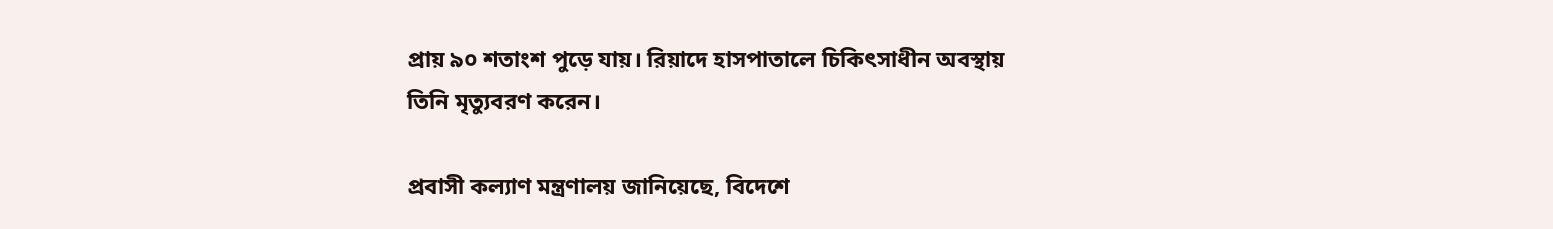প্রায় ৯০ শতাংশ পুড়ে যায়। রিয়াদে হাসপাতালে চিকিৎসাধীন অবস্থায় তিনি মৃত্যুবরণ করেন।

প্রবাসী কল্যাণ মন্ত্রণালয় জানিয়েছে, বিদেশে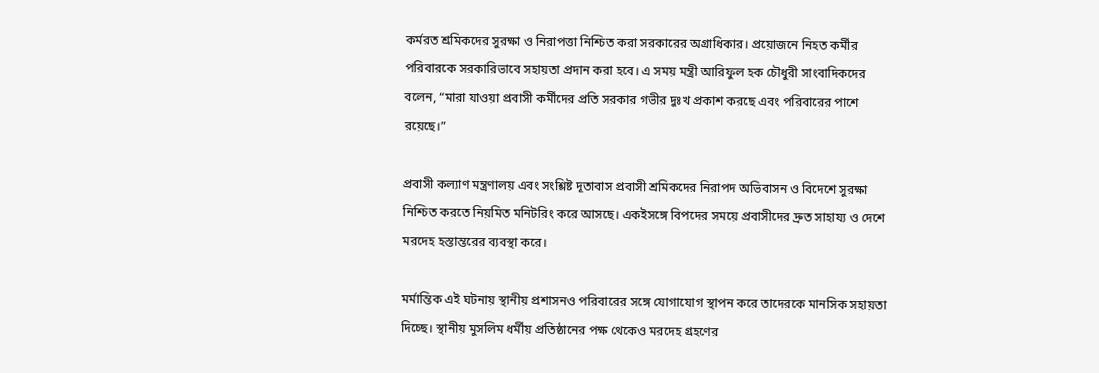কর্মরত শ্রমিকদের সুরক্ষা ও নিরাপত্তা নিশ্চিত করা সরকারের অগ্রাধিকার। প্রয়োজনে নিহত কর্মীর পরিবারকে সরকারিভাবে সহায়তা প্রদান করা হবে। এ সময় মন্ত্রী আরিফুল হক চৌধুরী সাংবাদিকদের বলেন, “মারা যাওয়া প্রবাসী কর্মীদের প্রতি সরকার গভীর দুঃখ প্রকাশ করছে এবং পরিবারের পাশে রয়েছে।”

প্রবাসী কল্যাণ মন্ত্রণালয় এবং সংশ্লিষ্ট দূতাবাস প্রবাসী শ্রমিকদের নিরাপদ অভিবাসন ও বিদেশে সুরক্ষা নিশ্চিত করতে নিয়মিত মনিটরিং করে আসছে। একইসঙ্গে বিপদের সময়ে প্রবাসীদের দ্রুত সাহায্য ও দেশে মরদেহ হস্তান্তরের ব্যবস্থা করে।

মর্মান্তিক এই ঘটনায় স্থানীয় প্রশাসনও পরিবারের সঙ্গে যোগাযোগ স্থাপন করে তাদেরকে মানসিক সহায়তা দিচ্ছে। স্থানীয় মুসলিম ধর্মীয় প্রতিষ্ঠানের পক্ষ থেকেও মরদেহ গ্রহণের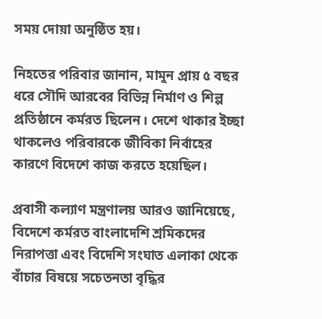সময় দোয়া অনুষ্ঠিত হয়।

নিহতের পরিবার জানান, মামুন প্রায় ৫ বছর ধরে সৌদি আরবের বিভিন্ন নির্মাণ ও শিল্প প্রতিষ্ঠানে কর্মরত ছিলেন। দেশে থাকার ইচ্ছা থাকলেও পরিবারকে জীবিকা নির্বাহের কারণে বিদেশে কাজ করতে হয়েছিল।

প্রবাসী কল্যাণ মন্ত্রণালয় আরও জানিয়েছে, বিদেশে কর্মরত বাংলাদেশি শ্রমিকদের নিরাপত্তা এবং বিদেশি সংঘাত এলাকা থেকে বাঁচার বিষয়ে সচেতনতা বৃদ্ধির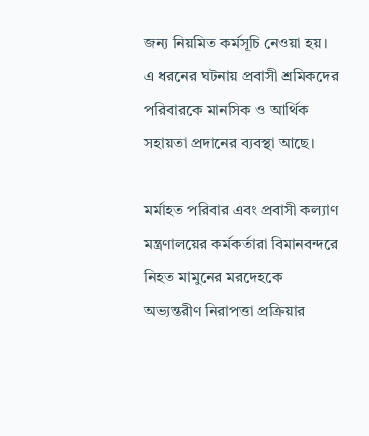জন্য নিয়মিত কর্মসূচি নেওয়া হয়। এ ধরনের ঘটনায় প্রবাসী শ্রমিকদের পরিবারকে মানসিক ও আর্থিক সহায়তা প্রদানের ব্যবস্থা আছে।

মর্মাহত পরিবার এবং প্রবাসী কল্যাণ মন্ত্রণালয়ের কর্মকর্তারা বিমানবন্দরে নিহত মামুনের মরদেহকে অভ্যন্তরীণ নিরাপত্তা প্রক্রিয়ার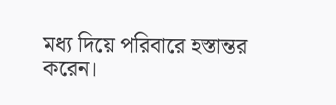মধ্য দিয়ে পরিবারে হস্তান্তর করেন।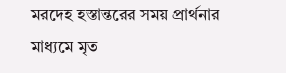মরদেহ হস্তান্তরের সময় প্রার্থনার মাধ্যমে মৃত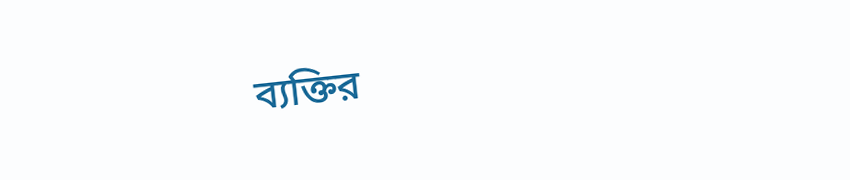ব্যক্তির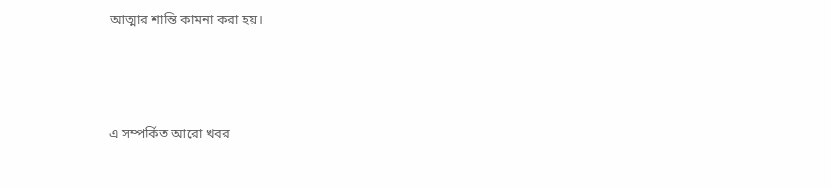আত্মার শান্তি কামনা করা হয়।



এ সম্পর্কিত আরো খবর